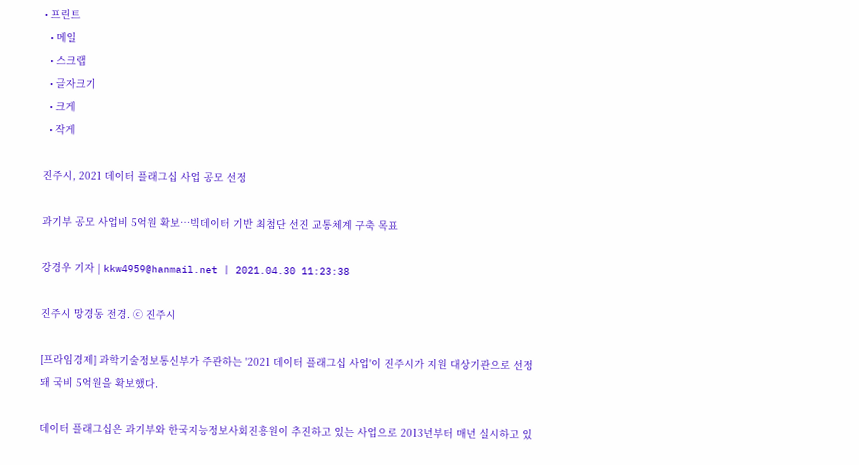• 프린트
  • 메일
  • 스크랩
  • 글자크기
  • 크게
  • 작게

진주시, 2021 데이터 플래그십 사업 공모 선정

과기부 공모 사업비 5억원 확보…빅데이터 기반 최첨단 선진 교통체계 구축 목표

강경우 기자 | kkw4959@hanmail.net | 2021.04.30 11:23:38

진주시 망경동 전경. ⓒ 진주시

[프라임경제] 과학기술정보통신부가 주관하는 '2021 데이터 플래그십 사업'이 진주시가 지원 대상기관으로 선정돼 국비 5억원을 확보했다.

데이터 플래그십은 과기부와 한국지능정보사회진흥원이 추진하고 있는 사업으로 2013년부터 매년 실시하고 있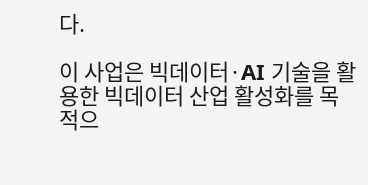다.

이 사업은 빅데이터·AI 기술을 활용한 빅데이터 산업 활성화를 목적으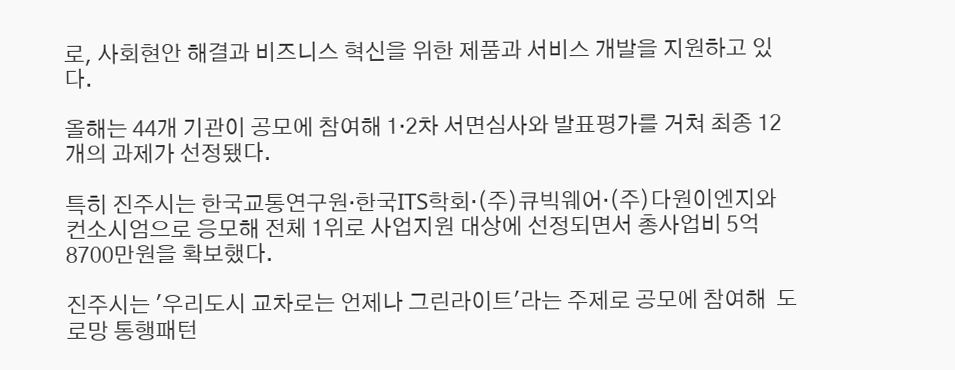로, 사회현안 해결과 비즈니스 혁신을 위한 제품과 서비스 개발을 지원하고 있다.

올해는 44개 기관이 공모에 참여해 1·2차 서면심사와 발표평가를 거쳐 최종 12개의 과제가 선정됐다.

특히 진주시는 한국교통연구원·한국ITS학회·(주)큐빅웨어·(주)다원이엔지와 컨소시엄으로 응모해 전체 1위로 사업지원 대상에 선정되면서 총사업비 5억8700만원을 확보했다.

진주시는 '우리도시 교차로는 언제나 그린라이트'라는 주제로 공모에 참여해  도로망 통행패턴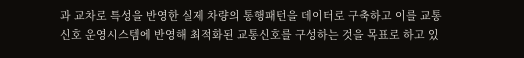과 교차로 특성을 반영한 실제 차량의 통행패턴을 데이터로 구축하고 이를 교통신호 운영시스템에 반영해 최적화된 교통신호를 구성하는 것을 목표로 하고 있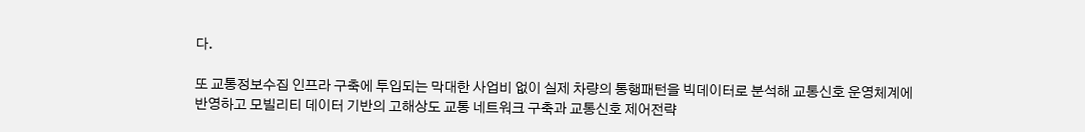다.

또 교통정보수집 인프라 구축에 투입되는 막대한 사업비 없이 실제 차량의 통행패턴을 빅데이터로 분석해 교통신호 운영체계에 반영하고 모빌리티 데이터 기반의 고해상도 교통 네트워크 구축과 교통신호 제어전략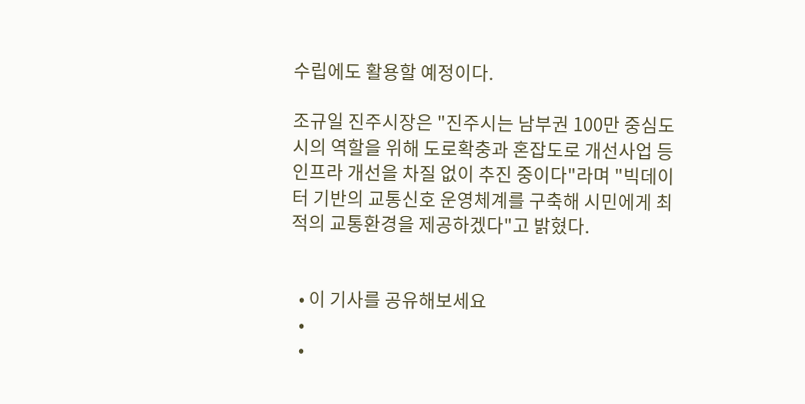수립에도 활용할 예정이다.

조규일 진주시장은 "진주시는 남부권 100만 중심도시의 역할을 위해 도로확충과 혼잡도로 개선사업 등 인프라 개선을 차질 없이 추진 중이다"라며 "빅데이터 기반의 교통신호 운영체계를 구축해 시민에게 최적의 교통환경을 제공하겠다"고 밝혔다.


  • 이 기사를 공유해보세요
  •
  •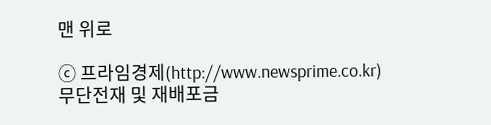맨 위로

ⓒ 프라임경제(http://www.newsprime.co.kr) 무단전재 및 재배포금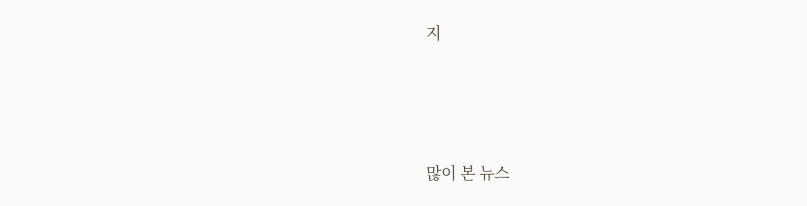지






많이 본 뉴스